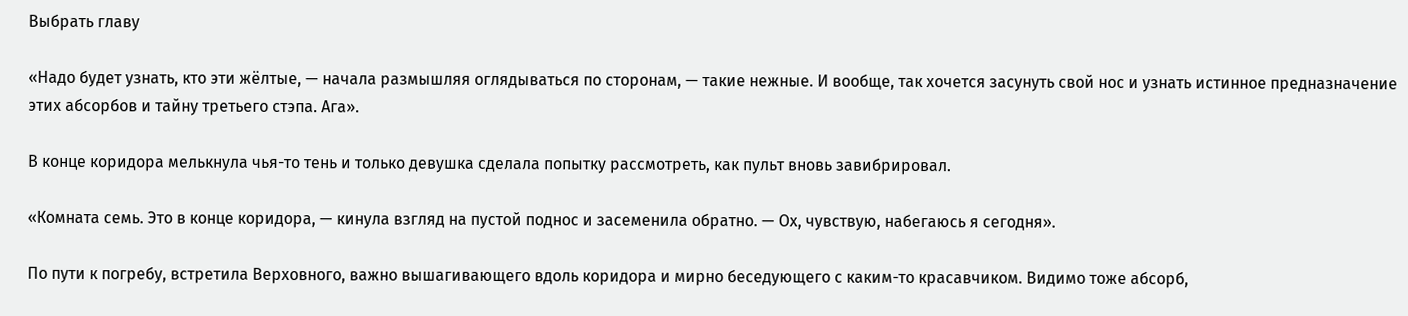Выбрать главу

«Надо будет узнать, кто эти жёлтые, — начала размышляя оглядываться по сторонам, — такие нежные. И вообще, так хочется засунуть свой нос и узнать истинное предназначение этих абсорбов и тайну третьего стэпа. Ага».

В конце коридора мелькнула чья-то тень и только девушка сделала попытку рассмотреть, как пульт вновь завибрировал.

«Комната семь. Это в конце коридора, — кинула взгляд на пустой поднос и засеменила обратно. — Ох, чувствую, набегаюсь я сегодня».

По пути к погребу, встретила Верховного, важно вышагивающего вдоль коридора и мирно беседующего с каким-то красавчиком. Видимо тоже абсорб,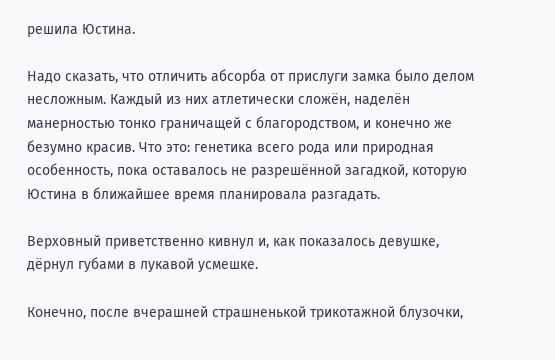решила Юстина.

Надо сказать, что отличить абсорба от прислуги замка было делом несложным. Каждый из них атлетически сложён, наделён манерностью тонко граничащей с благородством, и конечно же безумно красив. Что это: генетика всего рода или природная особенность, пока оставалось не разрешённой загадкой, которую Юстина в ближайшее время планировала разгадать.

Верховный приветственно кивнул и, как показалось девушке, дёрнул губами в лукавой усмешке.

Конечно, после вчерашней страшненькой трикотажной блузочки,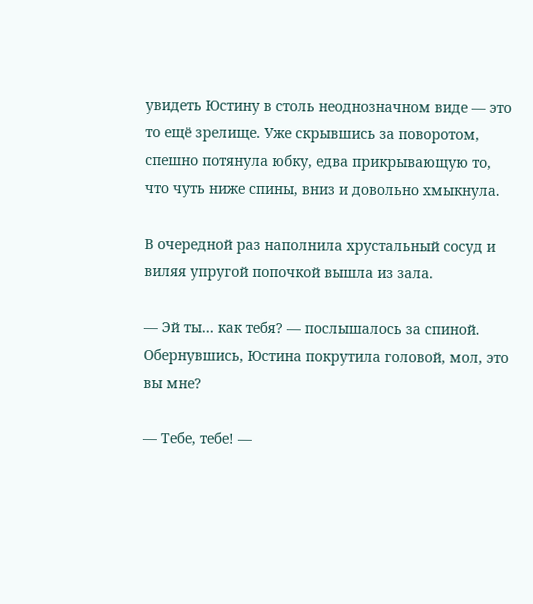увидеть Юстину в столь неоднозначном виде — это то ещё зрелище. Уже скрывшись за поворотом, спешно потянула юбку, едва прикрывающую то, что чуть ниже спины, вниз и довольно хмыкнула.

В очередной раз наполнила хрустальный сосуд и виляя упругой попочкой вышла из зала.

— Эй ты… как тебя? — послышалось за спиной. Обернувшись, Юстина покрутила головой, мол, это вы мне?

— Тебе, тебе! —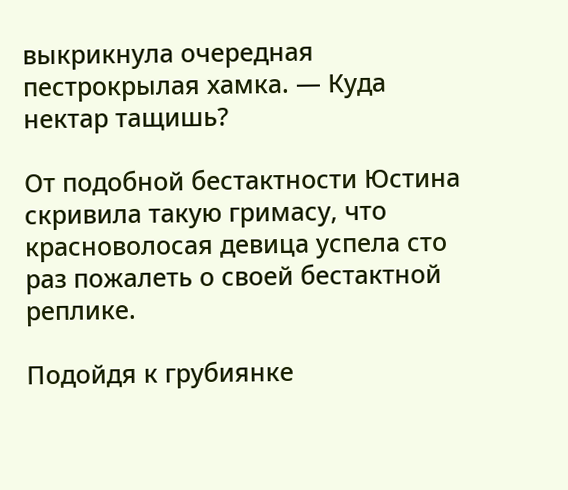выкрикнула очередная пестрокрылая хамка. — Куда нектар тащишь?

От подобной бестактности Юстина скривила такую гримасу, что красноволосая девица успела сто раз пожалеть о своей бестактной реплике.

Подойдя к грубиянке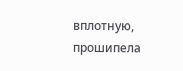вплотную, прошипела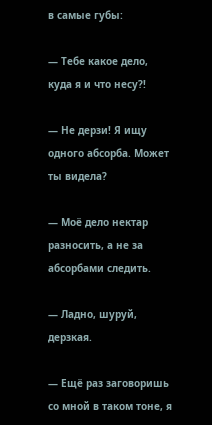в самые губы:

— Тебе какое дело, куда я и что несу?!

— Не дерзи! Я ищу одного абсорба. Может ты видела?

— Моё дело нектар разносить, а не за абсорбами следить.

— Ладно, шуруй, дерзкая.

— Ещё раз заговоришь со мной в таком тоне, я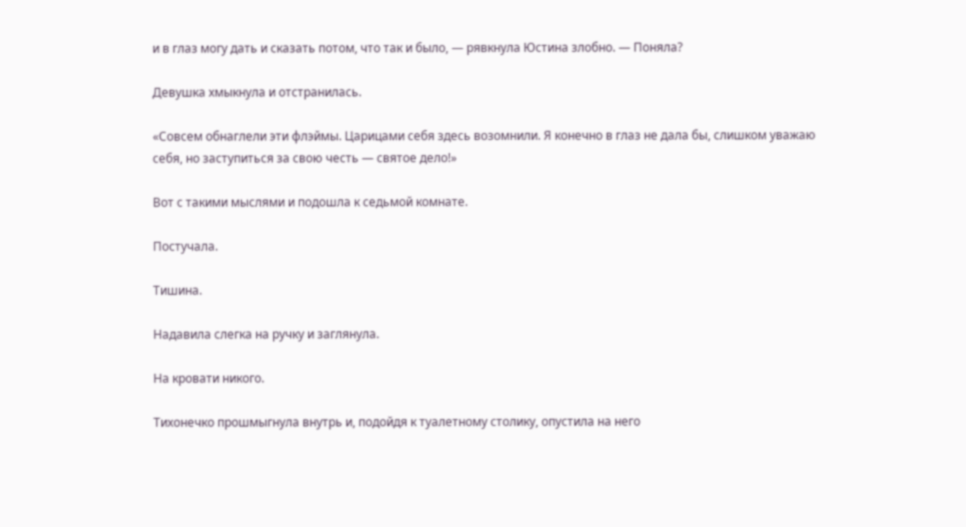и в глаз могу дать и сказать потом, что так и было, — рявкнула Юстина злобно. — Поняла?

Девушка хмыкнула и отстранилась.

«Совсем обнаглели эти флэймы. Царицами себя здесь возомнили. Я конечно в глаз не дала бы, слишком уважаю себя, но заступиться за свою честь — святое дело!»

Вот с такими мыслями и подошла к седьмой комнате.

Постучала.

Тишина.

Надавила слегка на ручку и заглянула.

На кровати никого.

Тихонечко прошмыгнула внутрь и, подойдя к туалетному столику, опустила на него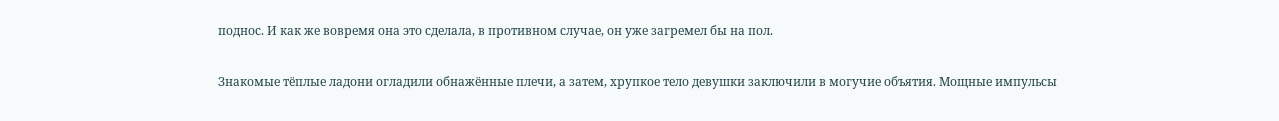поднос. И как же вовремя она это сделала, в противном случае, он уже загремел бы на пол.

Знакомые тёплые ладони огладили обнажённые плечи, а затем, хрупкое тело девушки заключили в могучие объятия. Мощные импульсы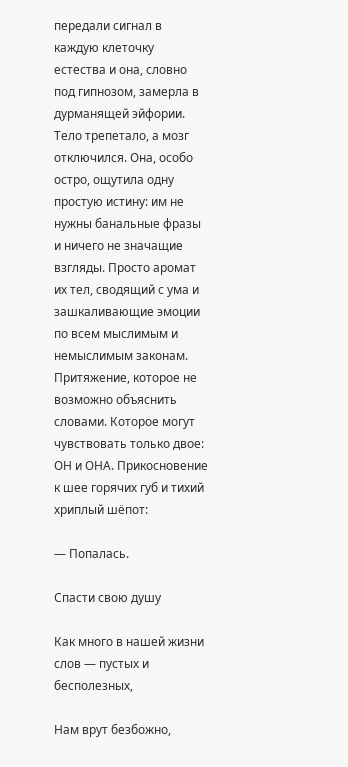передали сигнал в каждую клеточку естества и она, словно под гипнозом, замерла в дурманящей эйфории. Тело трепетало, а мозг отключился. Она, особо остро, ощутила одну простую истину: им не нужны банальные фразы и ничего не значащие взгляды. Просто аромат их тел, сводящий с ума и зашкаливающие эмоции по всем мыслимым и немыслимым законам. Притяжение, которое не возможно объяснить словами. Которое могут чувствовать только двое: ОН и ОНА. Прикосновение к шее горячих губ и тихий хриплый шёпот:

— Попалась.

Спасти свою душу

Как много в нашей жизни слов — пустых и бесполезных,

Нам врут безбожно,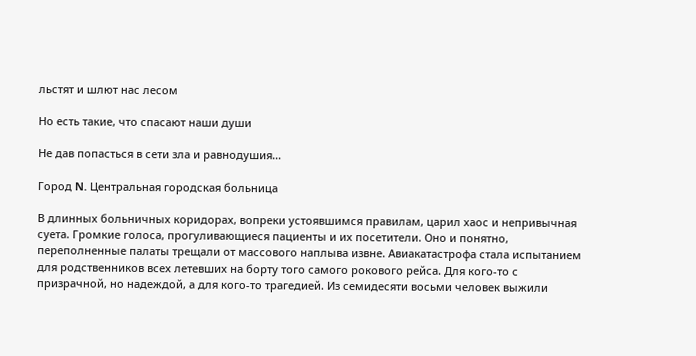льстят и шлют нас лесом

Но есть такие, что спасают наши души

Не дав попасться в сети зла и равнодушия…

Город N. Центральная городская больница

В длинных больничных коридорах, вопреки устоявшимся правилам, царил хаос и непривычная суета. Громкие голоса, прогуливающиеся пациенты и их посетители. Оно и понятно, переполненные палаты трещали от массового наплыва извне. Авиакатастрофа стала испытанием для родственников всех летевших на борту того самого рокового рейса. Для кого-то с призрачной, но надеждой, а для кого-то трагедией. Из семидесяти восьми человек выжили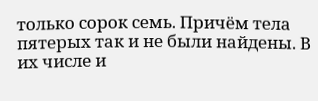только сорок семь. Причём тела пятерых так и не были найдены. В их числе и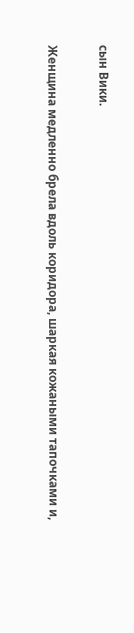сын Вики.

Женщина медленно брела вдоль коридора, шаркая кожаными тапочками и,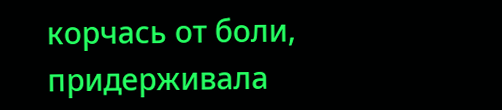корчась от боли, придерживала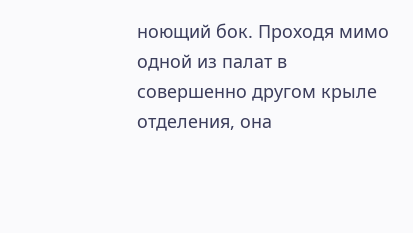ноющий бок. Проходя мимо одной из палат в совершенно другом крыле отделения, она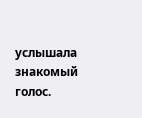услышала знакомый голос.